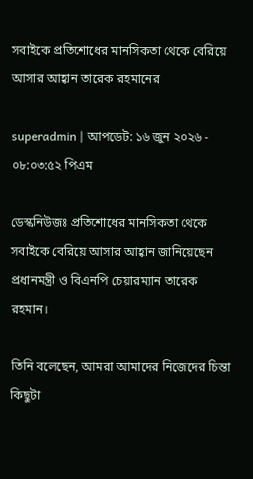সবাইকে প্রতিশোধের মানসিকতা থেকে বেরিয়ে আসার আহ্বান তারেক রহমানের

superadmin | আপডেট: ১৬ জুন ২০২৬ - ০৮:০৩:৫২ পিএম

ডেস্কনিউজঃ প্রতিশোধের মানসিকতা থেকে সবাইকে বেরিয়ে আসার আহ্বান জানিয়েছেন প্রধানমন্ত্রী ও বিএনপি চেয়ারম্যান তারেক রহমান।

তিনি বলেছেন, আমরা আমাদের নিজেদের চিন্তা কিছুটা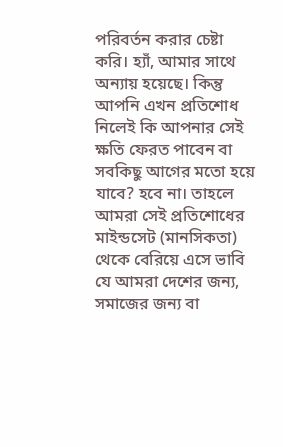পরিবর্তন করার চেষ্টা করি। হ্যাঁ, আমার সাথে অন্যায় হয়েছে। কিন্তু আপনি এখন প্রতিশোধ নিলেই কি আপনার সেই ক্ষতি ফেরত পাবেন বা সবকিছু আগের মতো হয়ে যাবে? হবে না। তাহলে আমরা সেই প্রতিশোধের মাইন্ডসেট (মানসিকতা) থেকে বেরিয়ে এসে ভাবি যে আমরা দেশের জন্য, সমাজের জন্য বা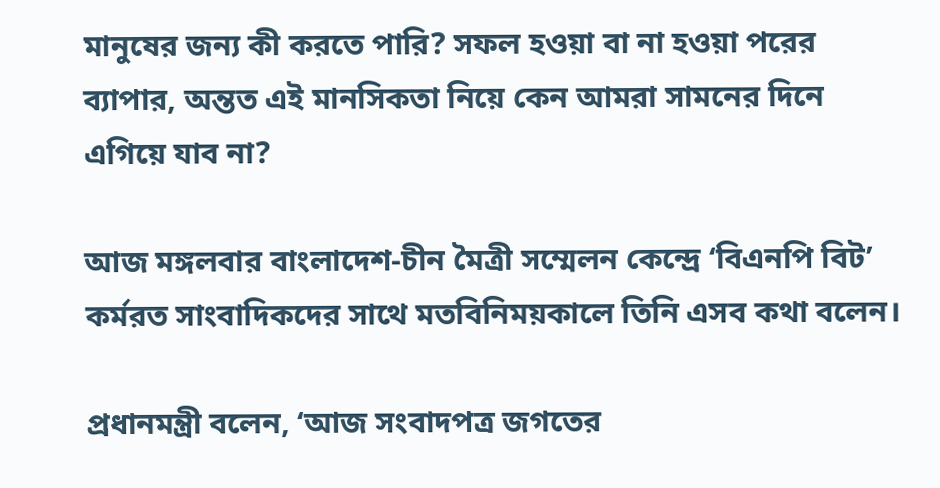মানুষের জন্য কী করতে পারি? সফল হওয়া বা না হওয়া পরের ব্যাপার, অন্তত এই মানসিকতা নিয়ে কেন আমরা সামনের দিনে এগিয়ে যাব না?

আজ মঙ্গলবার বাংলাদেশ-চীন মৈত্রী সম্মেলন কেন্দ্রে ‘বিএনপি বিট’ কর্মরত সাংবাদিকদের সাথে মতবিনিময়কালে তিনি এসব কথা বলেন।

প্রধানমন্ত্রী বলেন, ‘আজ সংবাদপত্র জগতের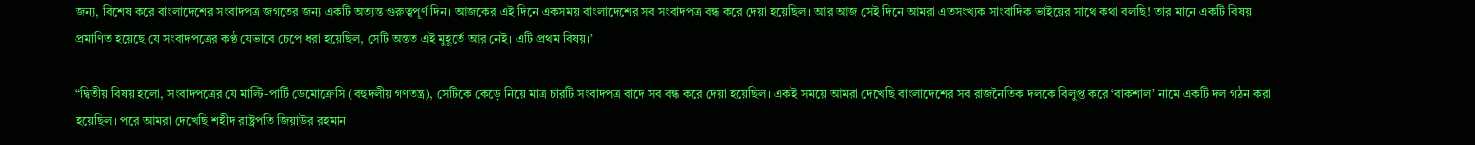জন্য, বিশেষ করে বাংলাদেশের সংবাদপত্র জগতের জন্য একটি অত্যন্ত গুরুত্বপূর্ণ দিন। আজকের এই দিনে একসময় বাংলাদেশের সব সংবাদপত্র বন্ধ করে দেয়া হয়েছিল। আর আজ সেই দিনে আমরা এতসংখ্যক সাংবাদিক ভাইয়ের সাথে কথা বলছি! তার মানে একটি বিষয় প্রমাণিত হয়েছে যে সংবাদপত্রের কণ্ঠ যেভাবে চেপে ধরা হয়েছিল, সেটি অন্তত এই মুহূর্তে আর নেই। এটি প্রথম বিষয়।’

“দ্বিতীয় বিষয় হলো, সংবাদপত্রের যে মাল্টি-পার্টি ডেমোক্রেসি (বহুদলীয় গণতন্ত্র), সেটিকে কেড়ে নিয়ে মাত্র চারটি সংবাদপত্র বাদে সব বন্ধ করে দেয়া হয়েছিল। একই সময়ে আমরা দেখেছি বাংলাদেশের সব রাজনৈতিক দলকে বিলুপ্ত করে ‘বাকশাল’ নামে একটি দল গঠন করা হয়েছিল। পরে আমরা দেখেছি শহীদ রাষ্ট্রপতি জিয়াউর রহমান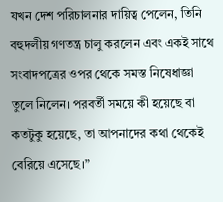যখন দেশ পরিচালনার দায়িত্ব পেলেন, তিনি বহুদলীয় গণতন্ত্র চালু করলেন এবং একই সাথে সংবাদপত্রের ওপর থেকে সমস্ত নিষেধাজ্ঞা তুলে নিলেন। পরবর্তী সময়ে কী হয়েছে বা কতটুকু হয়েছে, তা আপনাদের কথা থেকেই বেরিয়ে এসেছে।”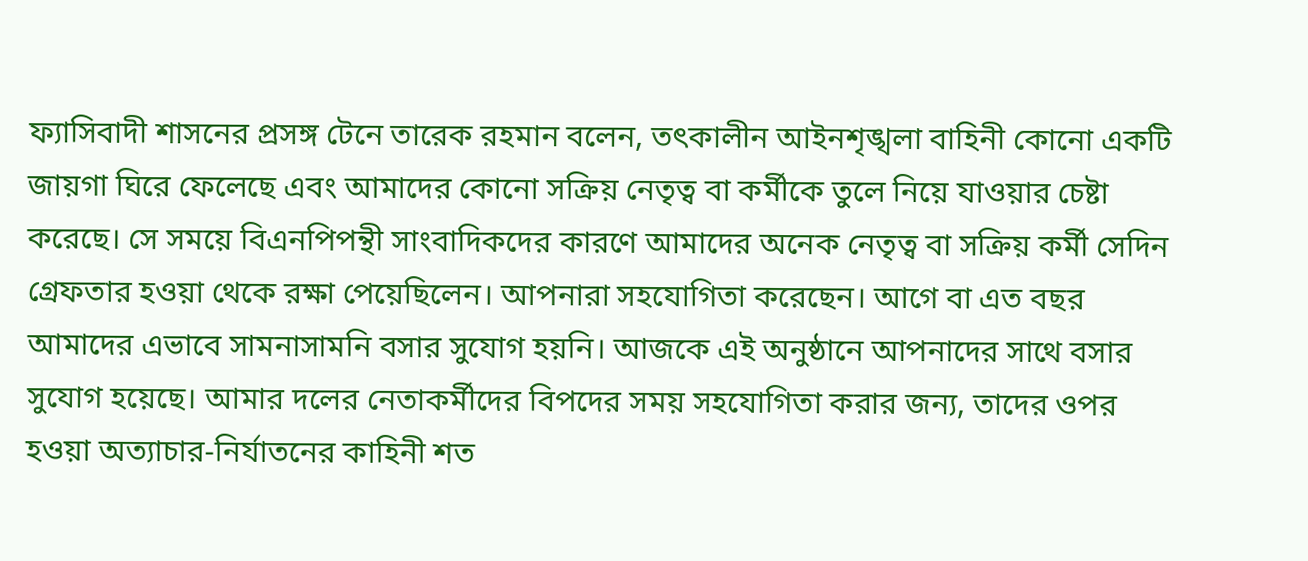ফ্যাসিবাদী শাসনের প্রসঙ্গ টেনে তারেক রহমান বলেন, তৎকালীন আইনশৃঙ্খলা বাহিনী কোনো একটি জায়গা ঘিরে ফেলেছে এবং আমাদের কোনো সক্রিয় নেতৃত্ব বা কর্মীকে তুলে নিয়ে যাওয়ার চেষ্টা করেছে। সে সময়ে বিএনপিপন্থী সাংবাদিকদের কারণে আমাদের অনেক নেতৃত্ব বা সক্রিয় কর্মী সেদিন গ্রেফতার হওয়া থেকে রক্ষা পেয়েছিলেন। আপনারা সহযোগিতা করেছেন। আগে বা এত বছর আমাদের এভাবে সামনাসামনি বসার সুযোগ হয়নি। আজকে এই অনুষ্ঠানে আপনাদের সাথে বসার সুযোগ হয়েছে। আমার দলের নেতাকর্মীদের বিপদের সময় সহযোগিতা করার জন্য, তাদের ওপর হওয়া অত্যাচার-নির্যাতনের কাহিনী শত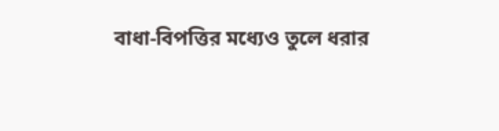বাধা-বিপত্তির মধ্যেও তুলে ধরার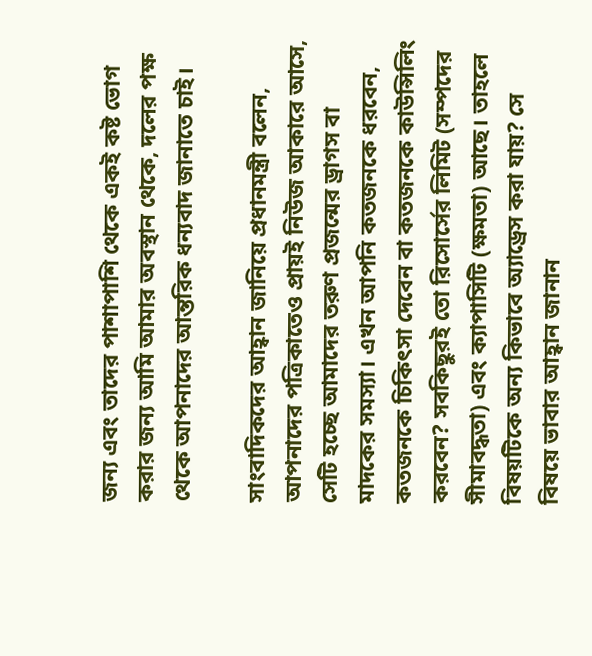জন্য এবং তাদের পাশাপাশি থেকে একই কষ্ট ভোগ করার জন্য আমি আমার অবস্থান থেকে, দলের পক্ষ থেকে আপনাদের আন্তরিক ধন্যবাদ জানাতে চাই।

সাংবাদিকদের আহ্বান জানিয়ে প্রধানমন্ত্রী বলেন, আপনাদের পত্রিকাতেও প্রায়ই নিউজ আকারে আসে, সেটি হচ্ছে আমাদের তরুণ প্রজন্মের ড্রাগস বা মাদকের সমস্যা। এখন আপনি কতজনকে ধরবেন, কতজনকে চিকিৎসা দেবেন বা কতজনকে কাউন্সিলিং করবেন? সবকিছুরই তো রিসোর্সের লিমিট (সম্পদের সীমাবদ্ধতা) এবং ক্যাপাসিটি (ক্ষমতা) আছে। তাহলে বিষয়টিকে অন্য কিভাবে অ্যাড্রেস করা যায়? সে বিষয়ে ভাবার আহ্বান জানান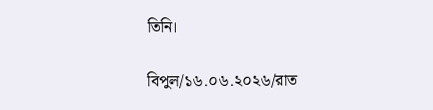তিনি।

বিপুল/১৬.০৬.২০২৬/রাত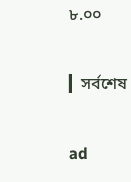৮.০০

▎সর্বশেষ

ad